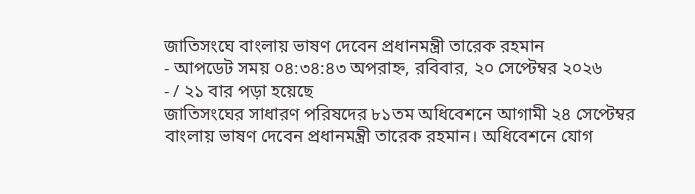জাতিসংঘে বাংলায় ভাষণ দেবেন প্রধানমন্ত্রী তারেক রহমান
- আপডেট সময় ০৪:৩৪:৪৩ অপরাহ্ন, রবিবার, ২০ সেপ্টেম্বর ২০২৬
- / ২১ বার পড়া হয়েছে
জাতিসংঘের সাধারণ পরিষদের ৮১তম অধিবেশনে আগামী ২৪ সেপ্টেম্বর বাংলায় ভাষণ দেবেন প্রধানমন্ত্রী তারেক রহমান। অধিবেশনে যোগ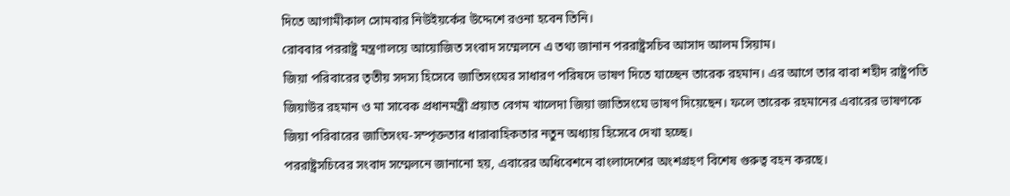দিতে আগামীকাল সোমবার নিউইয়র্কের উদ্দেশে রওনা হবেন তিনি।
রোববার পররাষ্ট্র মন্ত্রণালয়ে আয়োজিত সংবাদ সম্মেলনে এ তথ্য জানান পররাষ্ট্রসচিব আসাদ আলম সিয়াম।
জিয়া পরিবারের তৃতীয় সদস্য হিসেবে জাতিসংঘের সাধারণ পরিষদে ভাষণ দিতে যাচ্ছেন তারেক রহমান। এর আগে তার বাবা শহীদ রাষ্ট্রপতি জিয়াউর রহমান ও মা সাবেক প্রধানমন্ত্রী প্রয়াত বেগম খালেদা জিয়া জাতিসংঘে ভাষণ দিয়েছেন। ফলে তারেক রহমানের এবারের ভাষণকে জিয়া পরিবারের জাতিসংঘ-সম্পৃক্ততার ধারাবাহিকতার নতুন অধ্যায় হিসেবে দেখা হচ্ছে।
পররাষ্ট্রসচিবের সংবাদ সম্মেলনে জানানো হয়, এবারের অধিবেশনে বাংলাদেশের অংশগ্রহণ বিশেষ গুরুত্ব বহন করছে।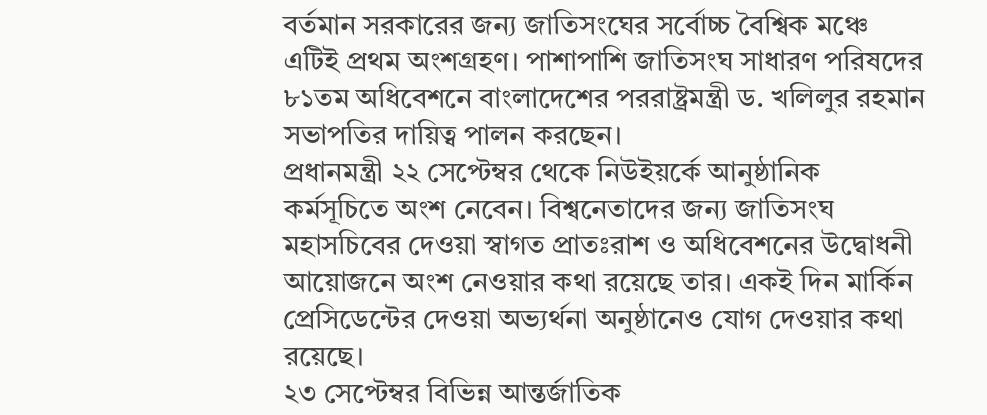বর্তমান সরকারের জন্য জাতিসংঘের সর্বোচ্চ বৈশ্বিক মঞ্চে এটিই প্রথম অংশগ্রহণ। পাশাপাশি জাতিসংঘ সাধারণ পরিষদের ৮১তম অধিবেশনে বাংলাদেশের পররাষ্ট্রমন্ত্রী ড. খলিলুর রহমান সভাপতির দায়িত্ব পালন করছেন।
প্রধানমন্ত্রী ২২ সেপ্টেম্বর থেকে নিউইয়র্কে আনুষ্ঠানিক কর্মসূচিতে অংশ নেবেন। বিশ্বনেতাদের জন্য জাতিসংঘ মহাসচিবের দেওয়া স্বাগত প্রাতঃরাশ ও অধিবেশনের উদ্বোধনী আয়োজনে অংশ নেওয়ার কথা রয়েছে তার। একই দিন মার্কিন প্রেসিডেন্টের দেওয়া অভ্যর্থনা অনুষ্ঠানেও যোগ দেওয়ার কথা রয়েছে।
২৩ সেপ্টেম্বর বিভিন্ন আন্তর্জাতিক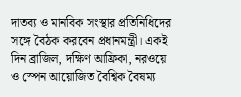দাতব্য ও মানবিক সংস্থার প্রতিনিধিদের সঙ্গে বৈঠক করবেন প্রধানমন্ত্রী। একই দিন ব্রাজিল, দক্ষিণ আফ্রিকা, নরওয়ে ও স্পেন আয়োজিত বৈশ্বিক বৈষম্য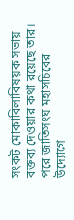সংকট মোকাবিলাবিষয়ক সভায় বক্তব্য দেওয়ার কথা রয়েছে তার। পরে জাতিসংঘ মহাসচিবের উদ্যোগে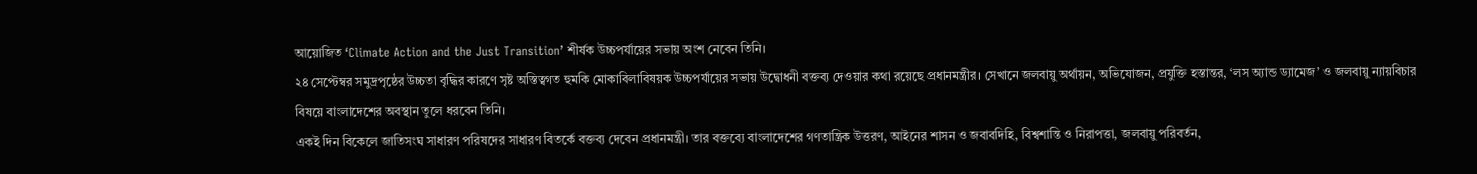আয়োজিত ‘Climate Action and the Just Transition’ শীর্ষক উচ্চপর্যায়ের সভায় অংশ নেবেন তিনি।
২৪ সেপ্টেম্বর সমুদ্রপৃষ্ঠের উচ্চতা বৃদ্ধির কারণে সৃষ্ট অস্তিত্বগত হুমকি মোকাবিলাবিষয়ক উচ্চপর্যায়ের সভায় উদ্বোধনী বক্তব্য দেওয়ার কথা রয়েছে প্রধানমন্ত্রীর। সেখানে জলবায়ু অর্থায়ন, অভিযোজন, প্রযুক্তি হস্তান্তর, ‘লস অ্যান্ড ড্যামেজ’ ও জলবায়ু ন্যায়বিচার বিষয়ে বাংলাদেশের অবস্থান তুলে ধরবেন তিনি।
একই দিন বিকেলে জাতিসংঘ সাধারণ পরিষদের সাধারণ বিতর্কে বক্তব্য দেবেন প্রধানমন্ত্রী। তার বক্তব্যে বাংলাদেশের গণতান্ত্রিক উত্তরণ, আইনের শাসন ও জবাবদিহি, বিশ্বশান্তি ও নিরাপত্তা, জলবায়ু পরিবর্তন,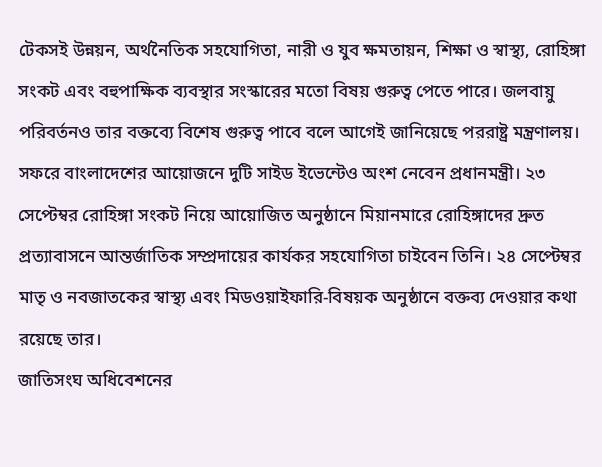টেকসই উন্নয়ন, অর্থনৈতিক সহযোগিতা, নারী ও যুব ক্ষমতায়ন, শিক্ষা ও স্বাস্থ্য, রোহিঙ্গা সংকট এবং বহুপাক্ষিক ব্যবস্থার সংস্কারের মতো বিষয় গুরুত্ব পেতে পারে। জলবায়ু পরিবর্তনও তার বক্তব্যে বিশেষ গুরুত্ব পাবে বলে আগেই জানিয়েছে পররাষ্ট্র মন্ত্রণালয়।
সফরে বাংলাদেশের আয়োজনে দুটি সাইড ইভেন্টেও অংশ নেবেন প্রধানমন্ত্রী। ২৩ সেপ্টেম্বর রোহিঙ্গা সংকট নিয়ে আয়োজিত অনুষ্ঠানে মিয়ানমারে রোহিঙ্গাদের দ্রুত প্রত্যাবাসনে আন্তর্জাতিক সম্প্রদায়ের কার্যকর সহযোগিতা চাইবেন তিনি। ২৪ সেপ্টেম্বর মাতৃ ও নবজাতকের স্বাস্থ্য এবং মিডওয়াইফারি-বিষয়ক অনুষ্ঠানে বক্তব্য দেওয়ার কথা রয়েছে তার।
জাতিসংঘ অধিবেশনের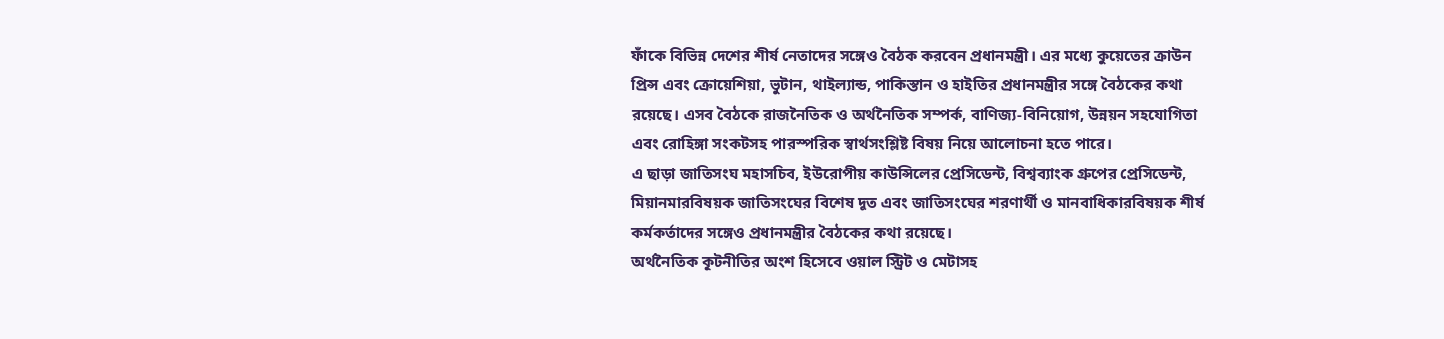ফাঁকে বিভিন্ন দেশের শীর্ষ নেতাদের সঙ্গেও বৈঠক করবেন প্রধানমন্ত্রী। এর মধ্যে কুয়েতের ক্রাউন প্রিন্স এবং ক্রোয়েশিয়া, ভুটান, থাইল্যান্ড, পাকিস্তান ও হাইতির প্রধানমন্ত্রীর সঙ্গে বৈঠকের কথা রয়েছে। এসব বৈঠকে রাজনৈতিক ও অর্থনৈতিক সম্পর্ক, বাণিজ্য-বিনিয়োগ, উন্নয়ন সহযোগিতা এবং রোহিঙ্গা সংকটসহ পারস্পরিক স্বার্থসংশ্লিষ্ট বিষয় নিয়ে আলোচনা হতে পারে।
এ ছাড়া জাতিসংঘ মহাসচিব, ইউরোপীয় কাউন্সিলের প্রেসিডেন্ট, বিশ্বব্যাংক গ্রুপের প্রেসিডেন্ট, মিয়ানমারবিষয়ক জাতিসংঘের বিশেষ দূত এবং জাতিসংঘের শরণার্থী ও মানবাধিকারবিষয়ক শীর্ষ কর্মকর্তাদের সঙ্গেও প্রধানমন্ত্রীর বৈঠকের কথা রয়েছে।
অর্থনৈতিক কূটনীতির অংশ হিসেবে ওয়াল স্ট্রিট ও মেটাসহ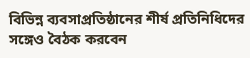বিভিন্ন ব্যবসাপ্রতিষ্ঠানের শীর্ষ প্রতিনিধিদের সঙ্গেও বৈঠক করবেন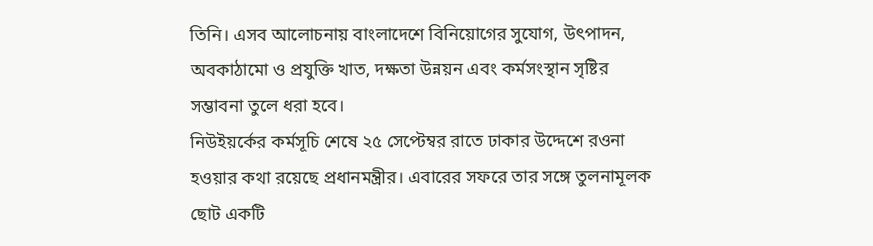তিনি। এসব আলোচনায় বাংলাদেশে বিনিয়োগের সুযোগ, উৎপাদন, অবকাঠামো ও প্রযুক্তি খাত, দক্ষতা উন্নয়ন এবং কর্মসংস্থান সৃষ্টির সম্ভাবনা তুলে ধরা হবে।
নিউইয়র্কের কর্মসূচি শেষে ২৫ সেপ্টেম্বর রাতে ঢাকার উদ্দেশে রওনা হওয়ার কথা রয়েছে প্রধানমন্ত্রীর। এবারের সফরে তার সঙ্গে তুলনামূলক ছোট একটি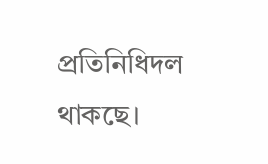প্রতিনিধিদল থাকছে।